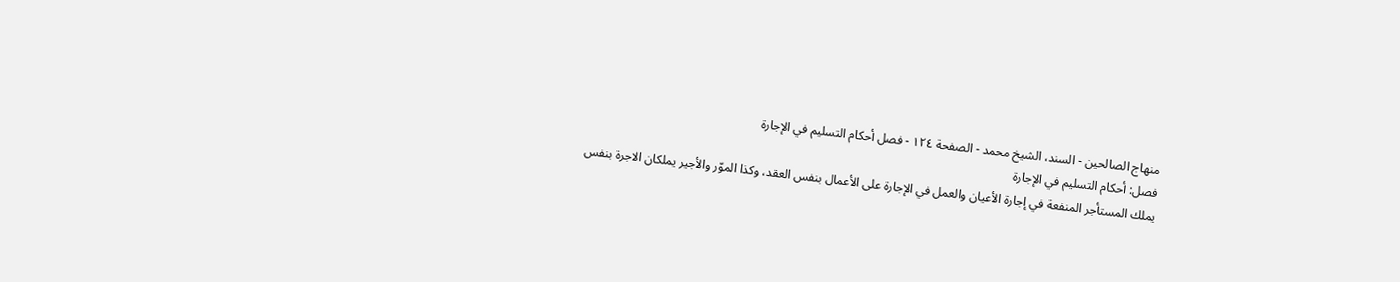منهاج الصالحين - السند، الشيخ محمد - الصفحة ١٢٤ - فصل أحكام التسليم في الإجارة
فصل: أحكام التسليم في الإجارة
يملك المستأجر المنفعة في إجارة الأعيان والعمل في الإجارة على الأعمال بنفس العقد، وكذا الموّر والأجير يملكان الاجرة بنفس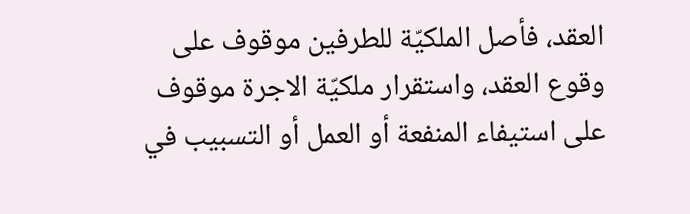العقد، فأصل الملكيّة للطرفين موقوف على وقوع العقد، واستقرار ملكيّة الاجرة موقوف على استيفاء المنفعة أو العمل أو التسبيب في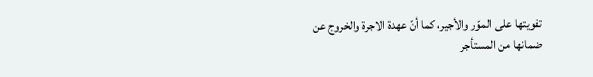تفويتها على الموّر والأجير، كما أنّ عهدة الاجرة والخروج عن ضمانها من المستأجر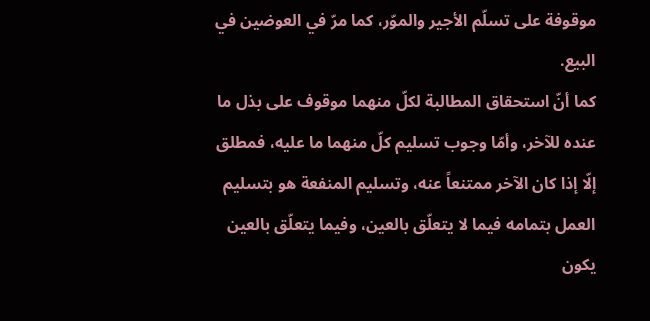موقوفة على تسلّم الأجير والموّر، كما مرّ في العوضين في البيع.
كما أنّ استحقاق المطالبة لكلّ منهما موقوف على بذل ما عنده للآخر، وأمّا وجوب تسليم كلّ منهما ما عليه، فمطلق إلّا إذا كان الآخر ممتنعاً عنه، وتسليم المنفعة هو بتسليم العمل بتمامه فيما لا يتعلّق بالعين، وفيما يتعلّق بالعين يكون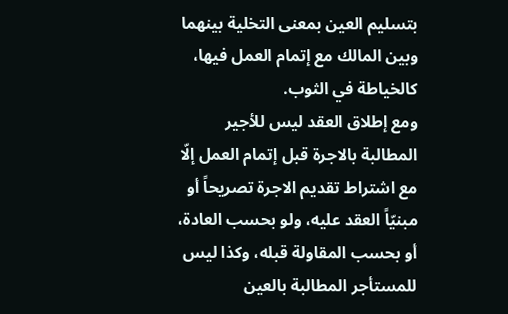بتسليم العين بمعنى التخلية بينهما وبين المالك مع إتمام العمل فيها، كالخياطة في الثوب.
ومع إطلاق العقد ليس للأجير المطالبة بالاجرة قبل إتمام العمل إلّا مع اشتراط تقديم الاجرة تصريحاً أو مبنيّاً العقد عليه، ولو بحسب العادة، أو بحسب المقاولة قبله، وكذا ليس للمستأجر المطالبة بالعين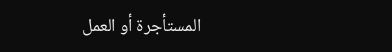المستأجرة أو العمل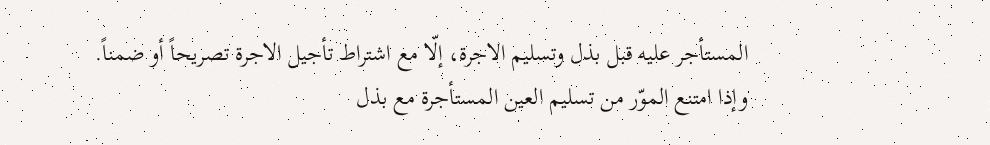المستأجر عليه قبل بذل وتسليم الاجرة، إلّا مع اشتراط تأجيل الاجرة تصريحاً أو ضمناً.
وإذا امتنع الموّر من تسليم العين المستأجرة مع بذل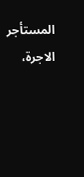المستأجر الاجرة،